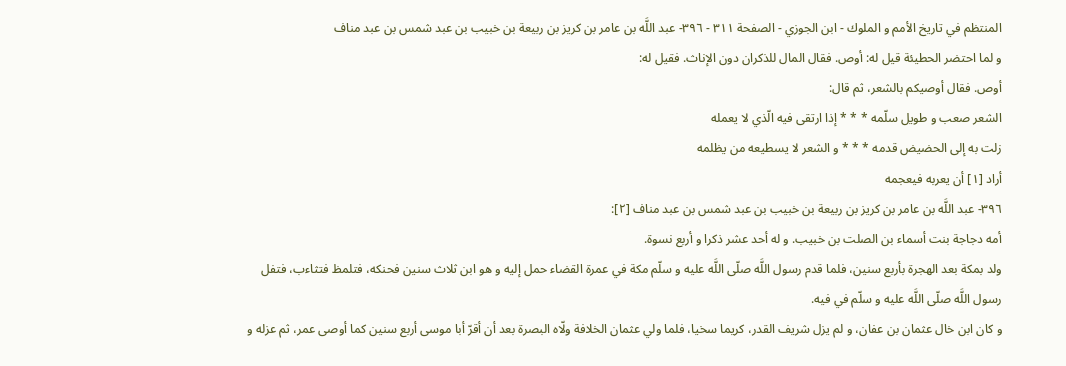المنتظم في تاريخ الأمم و الملوك - ابن الجوزي - الصفحة ٣١١ - ٣٩٦- عبد اللَّه بن عامر بن كريز بن ربيعة بن خبيب بن عبد شمس بن عبد مناف
و لما احتضر الحطيئة قيل له: أوص. فقال المال للذكران دون الإناث. فقيل له:
أوص. فقال أوصيكم بالشعر، ثم قال:
الشعر صعب و طويل سلّمه * * * إذا ارتقى فيه الّذي لا يعمله
زلت به إلى الحضيض قدمه * * * و الشعر لا يسطيعه من يظلمه
أراد [١] أن يعربه فيعجمه
٣٩٦- عبد اللَّه بن عامر بن كريز بن ربيعة بن خبيب بن عبد شمس بن عبد مناف [٢]:
أمه دجاجة بنت أسماء بن الصلت بن خبيب. و له أحد عشر ذكرا و أربع نسوة.
ولد بمكة بعد الهجرة بأربع سنين، فلما قدم رسول اللَّه صلّى اللَّه عليه و سلّم مكة في عمرة القضاء حمل إليه و هو ابن ثلاث سنين فحنكه، فتلمظ فتثاءب، فتفل رسول اللَّه صلّى اللَّه عليه و سلّم في فيه.
و كان ابن خال عثمان بن عفان، و لم يزل شريف القدر، كريما سخيا، فلما ولي عثمان الخلافة ولّاه البصرة بعد أن أقرّ أبا موسى أربع سنين كما أوصى عمر، ثم عزله و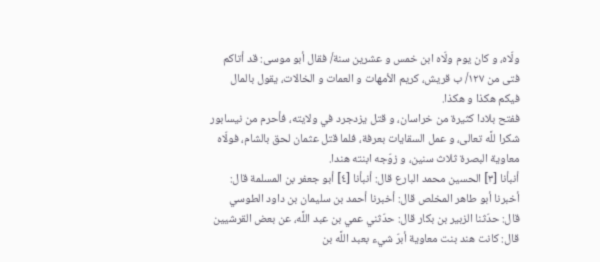ولّاه، و كان يوم ولّاه ابن خمس و عشرين سنة/ فقال أبو موسى: قد أتاكم فتى من ١٢٧/ ب قريش، كريم الأمهات و العمات و الخالات، يقول بالمال فيكم هكذا و هكذا.
ففتح بلادا كثيرة من خراسان، و قتل يزدجرد في ولايته، فأحرم من نيسابور شكرا للَّه تعالى، و عمل السقايات بعرفة، فلما قتل عثمان لحق بالشام، فولّاه معاوية البصرة ثلاث سنين، و زوّجه ابنته هندا.
أنبأنا [٣] الحسين محمد البارع قال: أنبأنا [٤] أبو جعفر بن المسلمة قال: أخبرنا أبو طاهر المخلص قال: أخبرنا أحمد بن سليمان بن داود الطوسي قال: حدّثنا الزبير بن بكار قال: حدّثني عمي بن عبد اللَّه، عن بعض القرشيين قال: كانت هند بنت معاوية أبرّ شيء بعبد اللَّه بن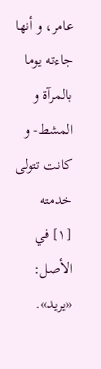عامر، و أنها جاءته يوما بالمرآة و المشط- و كانت تتولى خدمته
[١] في الأصل: «يريد».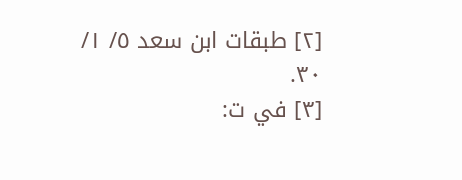[٢] طبقات ابن سعد ٥/ ١/ ٣٠.
[٣] في ت: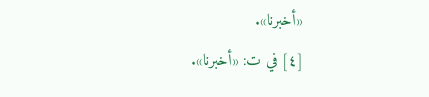«أخبرنا».
[٤] في ت: «أخبرنا».